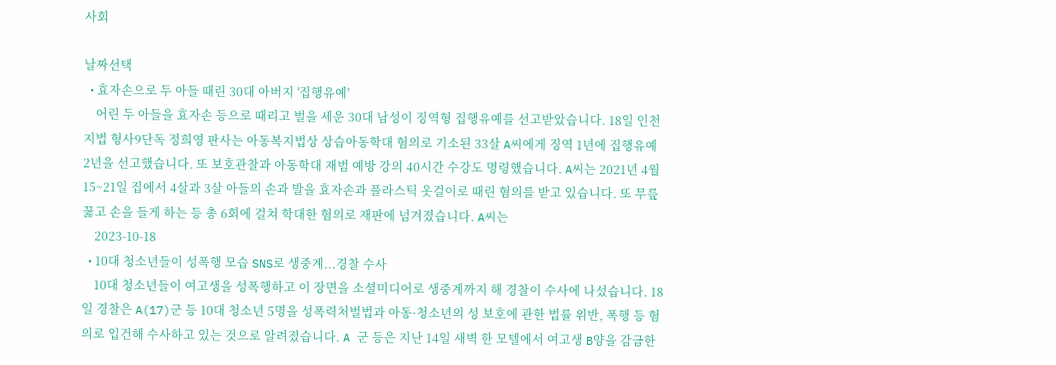사회

날짜선택
  • 효자손으로 두 아들 때린 30대 아버지 '집행유예'
    어린 두 아들을 효자손 등으로 때리고 벌을 세운 30대 남성이 징역형 집행유예를 선고받았습니다. 18일 인천지법 형사9단독 정희영 판사는 아동복지법상 상습아동학대 혐의로 기소된 33살 A씨에게 징역 1년에 집행유예 2년을 선고했습니다. 또 보호관찰과 아동학대 재범 예방 강의 40시간 수강도 명령했습니다. A씨는 2021년 4월 15~21일 집에서 4살과 3살 아들의 손과 발을 효자손과 플라스틱 옷걸이로 때린 혐의를 받고 있습니다. 또 무릎 꿇고 손을 들게 하는 등 총 6회에 걸쳐 학대한 혐의로 재판에 넘겨졌습니다. A씨는
    2023-10-18
  • 10대 청소년들이 성폭행 모습 SNS로 생중계...경찰 수사
    10대 청소년들이 여고생을 성폭행하고 이 장면을 소셜미디어로 생중계까지 해 경찰이 수사에 나섰습니다. 18일 경찰은 A(17)군 등 10대 청소년 5명을 성폭력처벌법과 아동·청소년의 성 보호에 관한 법률 위반, 폭행 등 혐의로 입건해 수사하고 있는 것으로 알려졌습니다. A 군 등은 지난 14일 새벽 한 모텔에서 여고생 B양을 감금한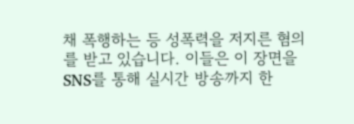채 폭행하는 등 성폭력을 저지른 혐의를 받고 있습니다. 이들은 이 장면을 SNS를 통해 실시간 방송까지 한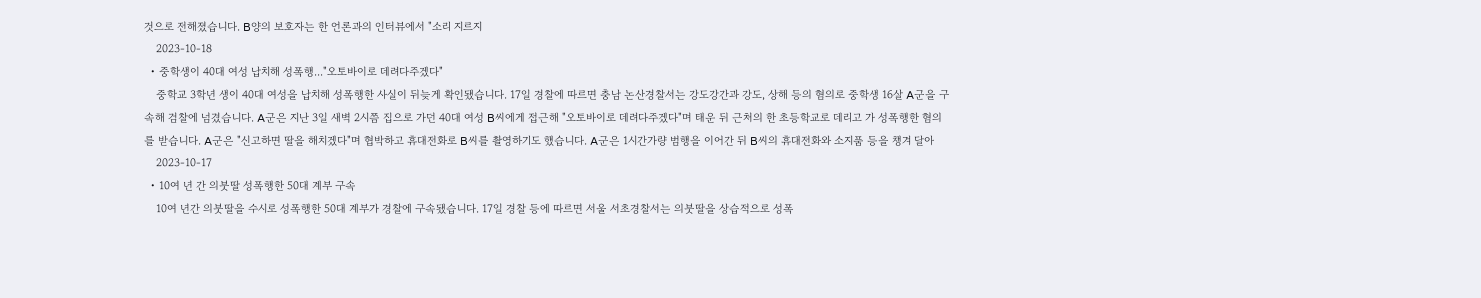것으로 전해졌습니다. B양의 보호자는 한 언론과의 인터뷰에서 "소리 지르지
    2023-10-18
  • 중학생이 40대 여성 납치해 성폭행..."오토바이로 데려다주겠다"
    중학교 3학년 생이 40대 여성을 납치해 성폭행한 사실이 뒤늦게 확인됐습니다. 17일 경찰에 따르면 충남 논산경찰서는 강도강간과 강도, 상해 등의 혐의로 중학생 16살 A군을 구속해 검찰에 넘겼습니다. A군은 지난 3일 새벽 2시쯤 집으로 가던 40대 여성 B씨에게 접근해 "오토바이로 데려다주겠다"며 태운 뒤 근처의 한 초등학교로 데리고 가 성폭행한 혐의를 받습니다. A군은 "신고하면 딸을 해치겠다"며 협박하고 휴대전화로 B씨를 촬영하기도 했습니다. A군은 1시간가량 범행을 이어간 뒤 B씨의 휴대전화와 소지품 등을 챙겨 달아
    2023-10-17
  • 10여 년 간 의붓딸 성폭행한 50대 계부 구속
    10여 년간 의붓딸을 수시로 성폭행한 50대 계부가 경찰에 구속됐습니다. 17일 경찰 등에 따르면 서울 서초경찰서는 의붓딸을 상습적으로 성폭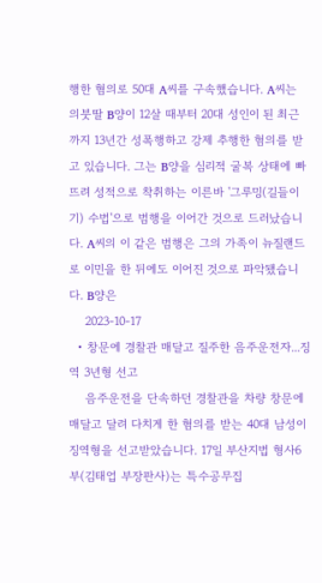행한 혐의로 50대 A씨를 구속했습니다. A씨는 의붓딸 B양이 12살 때부터 20대 성인이 된 최근까지 13년간 성폭행하고 강제 추행한 혐의를 받고 있습니다. 그는 B양을 심리적 굴복 상태에 빠뜨려 성적으로 착취하는 이른바 '그루밍(길들이기) 수법'으로 범행을 이어간 것으로 드러났습니다. A씨의 이 같은 범행은 그의 가족이 뉴질랜드로 이민을 한 뒤에도 이어진 것으로 파악됐습니다. B양은
    2023-10-17
  • 창문에 경찰관 매달고 질주한 음주운전자...징역 3년형 선고
    음주운전을 단속하던 경찰관을 차량 창문에 매달고 달려 다치게 한 혐의를 받는 40대 남성이 징역형을 선고받았습니다. 17일 부산지법 형사6부(김태업 부장판사)는 특수공무집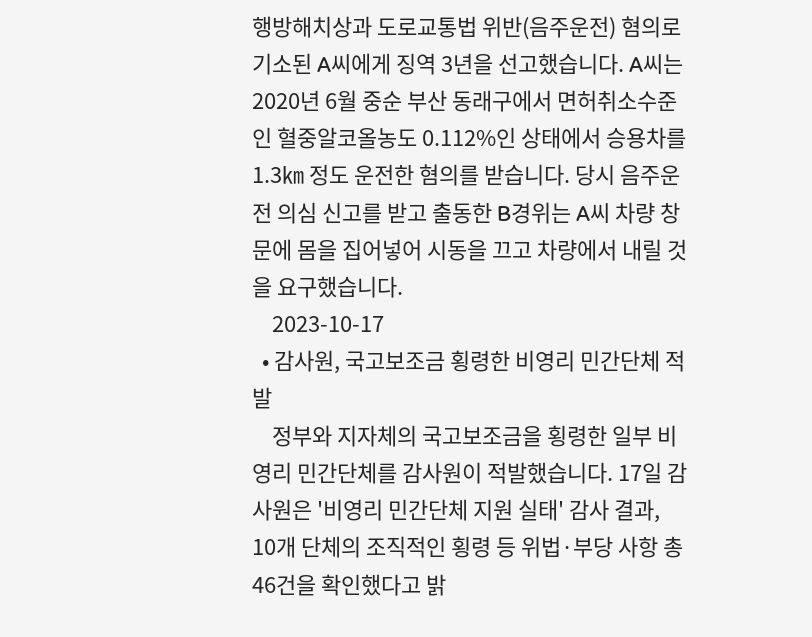행방해치상과 도로교통법 위반(음주운전) 혐의로 기소된 A씨에게 징역 3년을 선고했습니다. A씨는 2020년 6월 중순 부산 동래구에서 면허취소수준인 혈중알코올농도 0.112%인 상태에서 승용차를 1.3㎞ 정도 운전한 혐의를 받습니다. 당시 음주운전 의심 신고를 받고 출동한 B경위는 A씨 차량 창문에 몸을 집어넣어 시동을 끄고 차량에서 내릴 것을 요구했습니다.
    2023-10-17
  • 감사원, 국고보조금 횡령한 비영리 민간단체 적발
    정부와 지자체의 국고보조금을 횡령한 일부 비영리 민간단체를 감사원이 적발했습니다. 17일 감사원은 '비영리 민간단체 지원 실태' 감사 결과, 10개 단체의 조직적인 횡령 등 위법·부당 사항 총 46건을 확인했다고 밝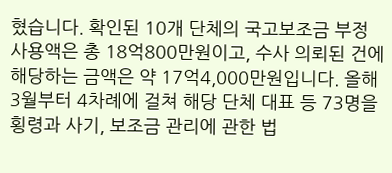혔습니다. 확인된 10개 단체의 국고보조금 부정 사용액은 총 18억800만원이고, 수사 의뢰된 건에 해당하는 금액은 약 17억4,000만원입니다. 올해 3월부터 4차례에 걸쳐 해당 단체 대표 등 73명을 횡령과 사기, 보조금 관리에 관한 법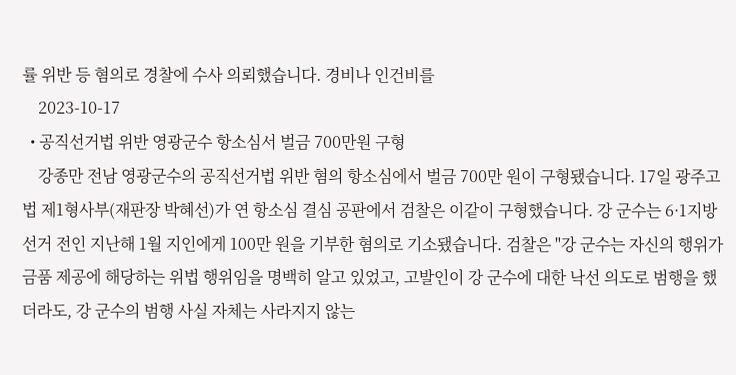률 위반 등 혐의로 경찰에 수사 의뢰했습니다. 경비나 인건비를
    2023-10-17
  • 공직선거법 위반 영광군수 항소심서 벌금 700만원 구형
    강종만 전남 영광군수의 공직선거법 위반 혐의 항소심에서 벌금 700만 원이 구형됐습니다. 17일 광주고법 제1형사부(재판장 박혜선)가 연 항소심 결심 공판에서 검찰은 이같이 구형했습니다. 강 군수는 6·1지방선거 전인 지난해 1월 지인에게 100만 원을 기부한 혐의로 기소됐습니다. 검찰은 "강 군수는 자신의 행위가 금품 제공에 해당하는 위법 행위임을 명백히 알고 있었고, 고발인이 강 군수에 대한 낙선 의도로 범행을 했더라도, 강 군수의 범행 사실 자체는 사라지지 않는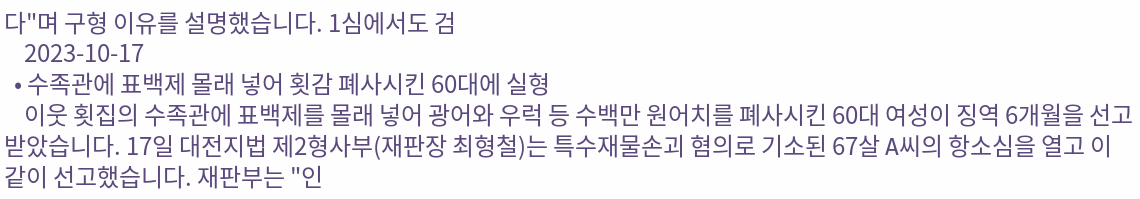다"며 구형 이유를 설명했습니다. 1심에서도 검
    2023-10-17
  • 수족관에 표백제 몰래 넣어 횟감 폐사시킨 60대에 실형
    이웃 횟집의 수족관에 표백제를 몰래 넣어 광어와 우럭 등 수백만 원어치를 폐사시킨 60대 여성이 징역 6개월을 선고받았습니다. 17일 대전지법 제2형사부(재판장 최형철)는 특수재물손괴 혐의로 기소된 67살 A씨의 항소심을 열고 이같이 선고했습니다. 재판부는 "인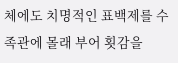체에도 치명적인 표백제를 수족관에 몰래 부어 횟감을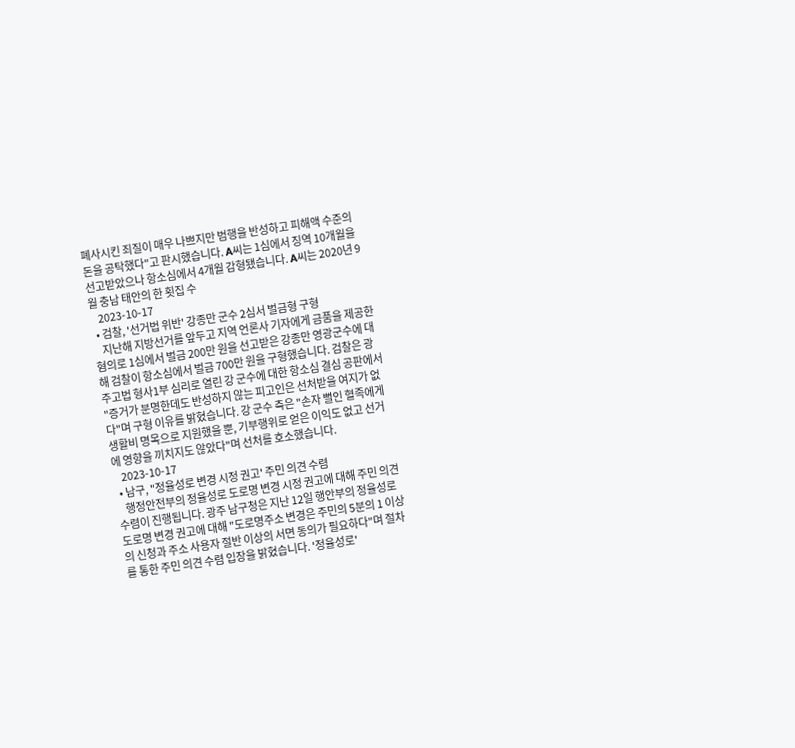폐사시킨 죄질이 매우 나쁘지만 범행을 반성하고 피해액 수준의 돈을 공탁했다"고 판시했습니다. A씨는 1심에서 징역 10개월을 선고받았으나 항소심에서 4개월 감형됐습니다. A씨는 2020년 9월 충남 태안의 한 횟집 수
    2023-10-17
  • 검찰, '선거법 위반' 강종만 군수 2심서 벌금형 구형
    지난해 지방선거를 앞두고 지역 언론사 기자에게 금품을 제공한 혐의로 1심에서 벌금 200만 원을 선고받은 강종만 영광군수에 대해 검찰이 항소심에서 벌금 700만 원을 구형했습니다. 검찰은 광주고법 형사1부 심리로 열린 강 군수에 대한 항소심 결심 공판에서 "증거가 분명한데도 반성하지 않는 피고인은 선처받을 여지가 없다"며 구형 이유를 밝혔습니다. 강 군수 측은 "손자 뻘인 혈족에게 생활비 명목으로 지원했을 뿐, 기부행위로 얻은 이익도 없고 선거에 영향을 끼치지도 않았다"며 선처를 호소했습니다.
    2023-10-17
  • 남구, "정율성로 변경 시정 권고' 주민 의견 수렴
    행정안전부의 정율성로 도로명 변경 시정 권고에 대해 주민 의견 수렴이 진행됩니다. 광주 남구청은 지난 12일 행안부의 정율성로 도로명 변경 권고에 대해 "도로명주소 변경은 주민의 5분의 1 이상의 신청과 주소 사용자 절반 이상의 서면 동의가 필요하다"며 절차를 통한 주민 의견 수렴 입장을 밝혔습니다. '정율성로'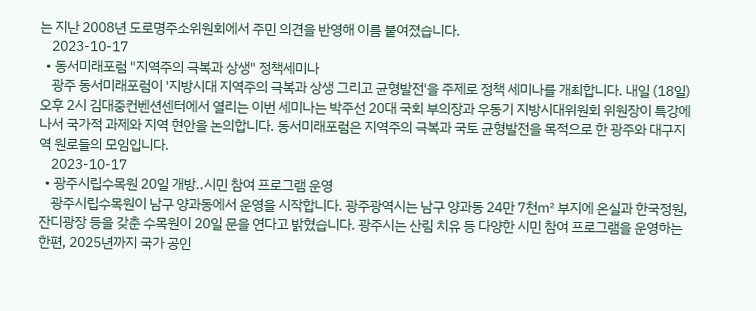는 지난 2008년 도로명주소위원회에서 주민 의견을 반영해 이름 붙여졌습니다.
    2023-10-17
  • 동서미래포럼 "지역주의 극복과 상생" 정책세미나
    광주 동서미래포럼이 '지방시대 지역주의 극복과 상생 그리고 균형발전'을 주제로 정책 세미나를 개최합니다. 내일 (18일) 오후 2시 김대중컨벤션센터에서 열리는 이번 세미나는 박주선 20대 국회 부의장과 우동기 지방시대위원회 위원장이 특강에 나서 국가적 과제와 지역 현안을 논의합니다. 동서미래포럼은 지역주의 극복과 국토 균형발전을 목적으로 한 광주와 대구지역 원로들의 모임입니다.
    2023-10-17
  • 광주시립수목원 20일 개방..시민 참여 프로그램 운영
    광주시립수목원이 남구 양과동에서 운영을 시작합니다. 광주광역시는 남구 양과동 24만 7천㎡ 부지에 온실과 한국정원, 잔디광장 등을 갖춘 수목원이 20일 문을 연다고 밝혔습니다. 광주시는 산림 치유 등 다양한 시민 참여 프로그램을 운영하는 한편, 2025년까지 국가 공인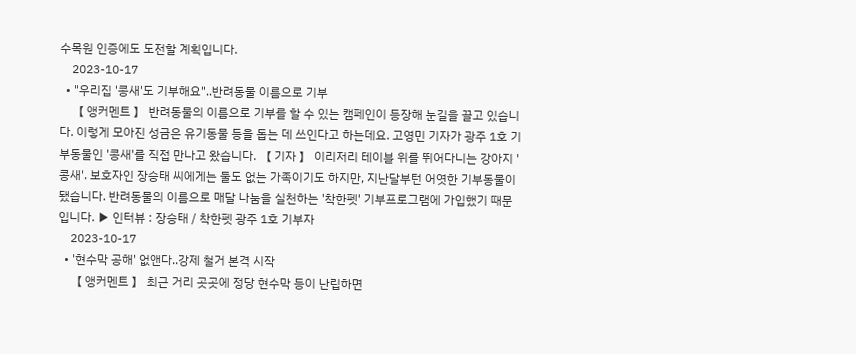수목원 인증에도 도전할 계획입니다.
    2023-10-17
  • "우리집 '콩새'도 기부해요"..반려동물 이름으로 기부
    【 앵커멘트 】 반려동물의 이름으로 기부를 할 수 있는 캠페인이 등장해 눈길을 끌고 있습니다. 이렇게 모아진 성금은 유기동물 등을 돕는 데 쓰인다고 하는데요. 고영민 기자가 광주 1호 기부동물인 '콩새'를 직접 만나고 왔습니다. 【 기자 】 이리저리 테이블 위를 뛰어다니는 강아지 '콩새'. 보호자인 장승태 씨에게는 둘도 없는 가족이기도 하지만, 지난달부턴 어엿한 기부동물이 됐습니다. 반려동물의 이름으로 매달 나눔을 실천하는 '착한펫' 기부프로그램에 가입했기 때문입니다. ▶ 인터뷰 : 장승태 / 착한펫 광주 1호 기부자
    2023-10-17
  • '현수막 공해' 없앤다..강제 철거 본격 시작
    【 앵커멘트 】 최근 거리 곳곳에 정당 현수막 등이 난립하면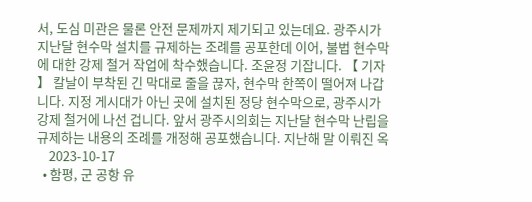서, 도심 미관은 물론 안전 문제까지 제기되고 있는데요. 광주시가 지난달 현수막 설치를 규제하는 조례를 공포한데 이어, 불법 현수막에 대한 강제 철거 작업에 착수했습니다. 조윤정 기잡니다. 【 기자 】 칼날이 부착된 긴 막대로 줄을 끊자, 현수막 한쪽이 떨어져 나갑니다. 지정 게시대가 아닌 곳에 설치된 정당 현수막으로, 광주시가 강제 철거에 나선 겁니다. 앞서 광주시의회는 지난달 현수막 난립을 규제하는 내용의 조례를 개정해 공포했습니다. 지난해 말 이뤄진 옥
    2023-10-17
  • 함평, 군 공항 유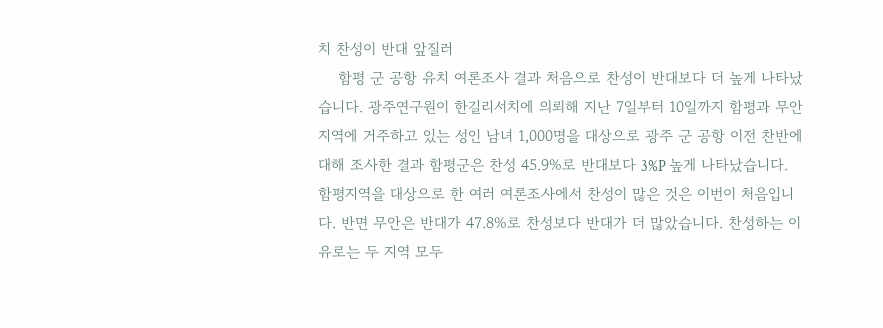치 찬성이 반대 앞질러
    함평 군 공항 유치 여론조사 결과 처음으로 찬성이 반대보다 더 높게 나타났습니다. 광주연구원이 한길리서치에 의뢰해 지난 7일부터 10일까지 함평과 무안 지역에 거주하고 있는 성인 남녀 1,000명을 대상으로 광주 군 공항 이전 찬반에 대해 조사한 결과 함평군은 찬성 45.9%로 반대보다 3%P 높게 나타났습니다. 함평지역을 대상으로 한 여러 여론조사에서 찬성이 많은 것은 이번이 처음입니다. 반면 무안은 반대가 47.8%로 찬성보다 반대가 더 많았습니다. 찬성하는 이유로는 두 지역 모두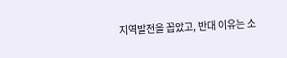지역발전을 꼽았고, 반대 이유는 소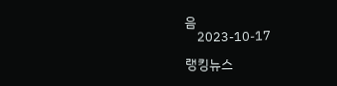음
    2023-10-17

랭킹뉴스